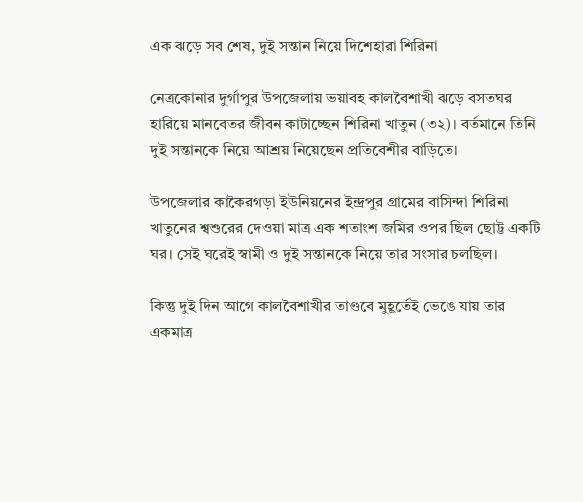এক ঝড়ে সব শেষ, দুই সন্তান নিয়ে দিশেহারা শিরিনা

নেত্রকোনার দুর্গাপুর উপজেলায় ভয়াবহ কালবৈশাখী ঝড়ে বসতঘর হারিয়ে মানবেতর জীবন কাটাচ্ছেন শিরিনা খাতুন (৩২)। বর্তমানে তিনি দুই সন্তানকে নিয়ে আশ্রয় নিয়েছেন প্রতিবেশীর বাড়িতে।

উপজেলার কাকৈরগড়া ইউনিয়নের ইন্দ্রপুর গ্রামের বাসিন্দা শিরিনা খাতুনের শ্বশুরের দেওয়া মাত্র এক শতাংশ জমির ওপর ছিল ছোট্ট একটি ঘর। সেই ঘরেই স্বামী ও দুই সন্তানকে নিয়ে তার সংসার চলছিল।

কিন্তু দুই দিন আগে কালবৈশাখীর তাণ্ডবে মুহূর্তেই ভেঙে যায় তার একমাত্র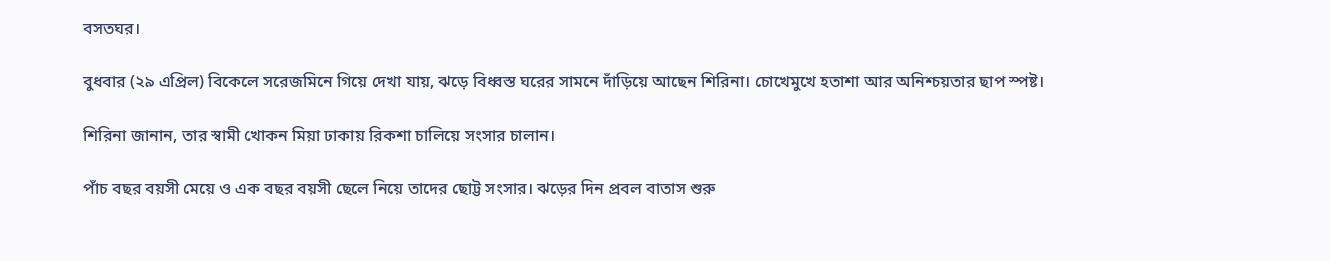বসতঘর।

বুধবার (২৯ এপ্রিল) বিকেলে সরেজমিনে গিয়ে দেখা যায়, ঝড়ে বিধ্বস্ত ঘরের সামনে দাঁড়িয়ে আছেন শিরিনা। চোখেমুখে হতাশা আর অনিশ্চয়তার ছাপ স্পষ্ট।

শিরিনা জানান, তার স্বামী খোকন মিয়া ঢাকায় রিকশা চালিয়ে সংসার চালান।

পাঁচ বছর বয়সী মেয়ে ও এক বছর বয়সী ছেলে নিয়ে তাদের ছোট্ট সংসার। ঝড়ের দিন প্রবল বাতাস শুরু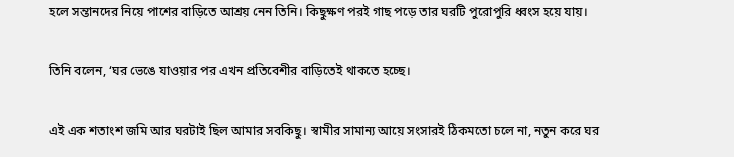হলে সন্তানদের নিয়ে পাশের বাড়িতে আশ্রয় নেন তিনি। কিছুক্ষণ পরই গাছ পড়ে তার ঘরটি পুরোপুরি ধ্বংস হয়ে যায়।

তিনি বলেন, ‘ঘর ভেঙে যাওয়ার পর এখন প্রতিবেশীর বাড়িতেই থাকতে হচ্ছে।

এই এক শতাংশ জমি আর ঘরটাই ছিল আমার সবকিছু। স্বামীর সামান্য আয়ে সংসারই ঠিকমতো চলে না, নতুন করে ঘর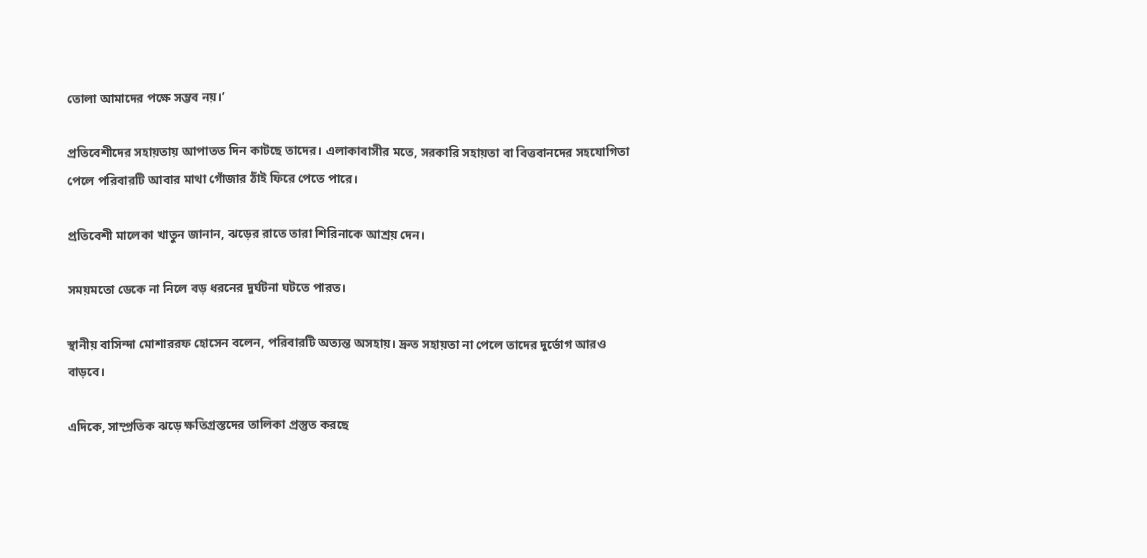তোলা আমাদের পক্ষে সম্ভব নয়।’

প্রতিবেশীদের সহায়তায় আপাতত দিন কাটছে তাদের। এলাকাবাসীর মতে, সরকারি সহায়তা বা বিত্তবানদের সহযোগিতা পেলে পরিবারটি আবার মাথা গোঁজার ঠাঁই ফিরে পেতে পারে।

প্রতিবেশী মালেকা খাতুন জানান, ঝড়ের রাতে তারা শিরিনাকে আশ্রয় দেন।

সময়মতো ডেকে না নিলে বড় ধরনের দুর্ঘটনা ঘটতে পারত।

স্থানীয় বাসিন্দা মোশাররফ হোসেন বলেন, পরিবারটি অত্যন্ত অসহায়। দ্রুত সহায়তা না পেলে তাদের দুর্ভোগ আরও বাড়বে।

এদিকে, সাম্প্রতিক ঝড়ে ক্ষতিগ্রস্তদের তালিকা প্রস্তুত করছে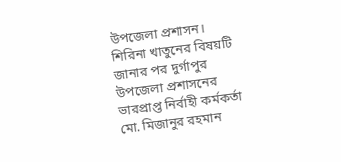উপজেলা প্রশাসন। শিরিনা খাতুনের বিষয়টি জানার পর দুর্গাপুর উপজেলা প্রশাসনের ভারপ্রাপ্ত নির্বাহী কর্মকর্তা মো. মিজানুর রহমান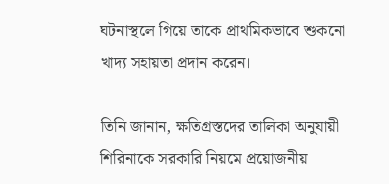ঘটনাস্থলে গিয়ে তাকে প্রাথমিকভাবে শুকনো খাদ্য সহায়তা প্রদান করেন।

তিনি জানান, ক্ষতিগ্রস্তদের তালিকা অনুযায়ী শিরিনাকে সরকারি নিয়মে প্রয়োজনীয়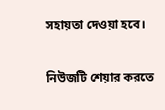সহায়তা দেওয়া হবে।

নিউজটি শেয়ার করতে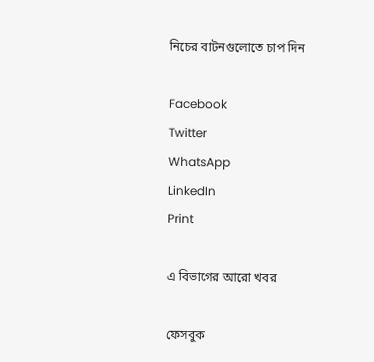নিচের বাটনগুলোতে চাপ দিন

Facebook
Twitter
WhatsApp
LinkedIn
Print

এ বিভাগের আরো খবর

ফেসবুক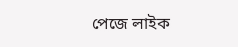পেজে লাইক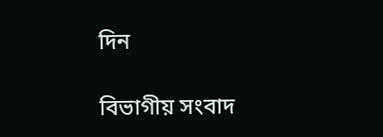দিন

বিভাগীয় সংবাদ